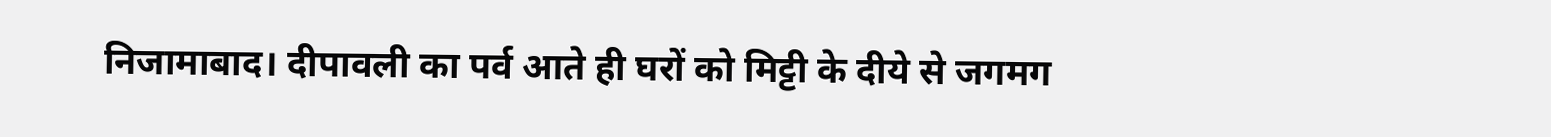निजामाबाद। दीपावली का पर्व आते ही घरों को मिट्टी के दीये से जगमग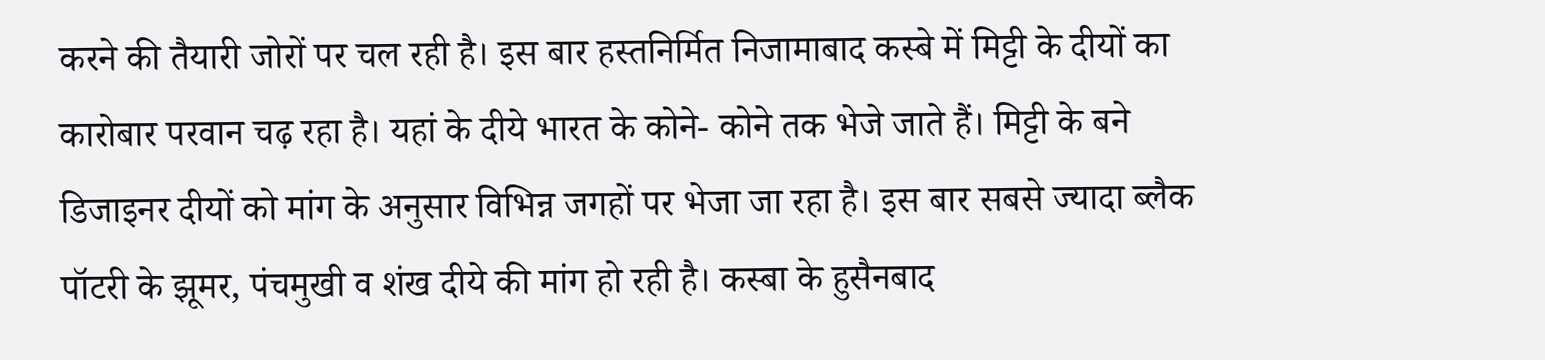करने की तैयारी जोरों पर चल रही है। इस बार हस्तनिर्मित निजामाबाद कस्बे में मिट्टी के दीयों का कारोबार परवान चढ़ रहा है। यहां के दीये भारत के कोने- कोने तक भेजे जाते हैं। मिट्टी के बने डिजाइनर दीयों को मांग के अनुसार विभिन्न जगहों पर भेजा जा रहा है। इस बार सबसे ज्यादा ब्लैक पॉटरी के झूमर, पंचमुखी व शंख दीये की मांग हो रही है। कस्बा के हुसैनबाद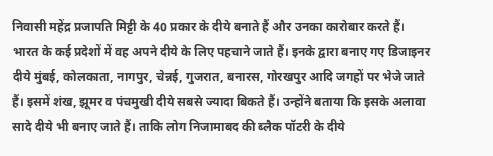निवासी महेंद्र प्रजापति मिट्टी के 40 प्रकार के दीये बनाते हैं और उनका कारोबार करते हैं। भारत के कई प्रदेशों में वह अपने दीये के लिए पहचाने जाते हैं। इनके द्वारा बनाए गए डिजाइनर दीये मुंबई, कोलकाता, नागपुर, चेन्नई, गुजरात, बनारस, गोरखपुर आदि जगहों पर भेजे जाते हैं। इसमें शंख, झूमर व पंचमुखी दीये सबसे ज्यादा बिकते हैं। उन्होंने बताया कि इसके अलावा सादे दीये भी बनाए जाते हैं। ताकि लोग निजामाबद की ब्लैक पॉटरी के दीये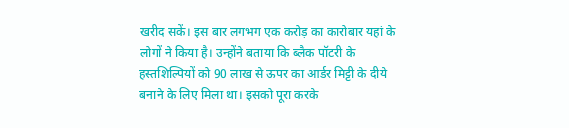खरीद सकें। इस बार लगभग एक करोड़ का कारोबार यहां के लोगों ने किया है। उन्होंने बताया कि ब्लैक पॉटरी के हस्तशिल्पियों को 90 लाख से ऊपर का आर्डर मिट्टी के दीये बनाने के लिए मिला था। इसको पूरा करके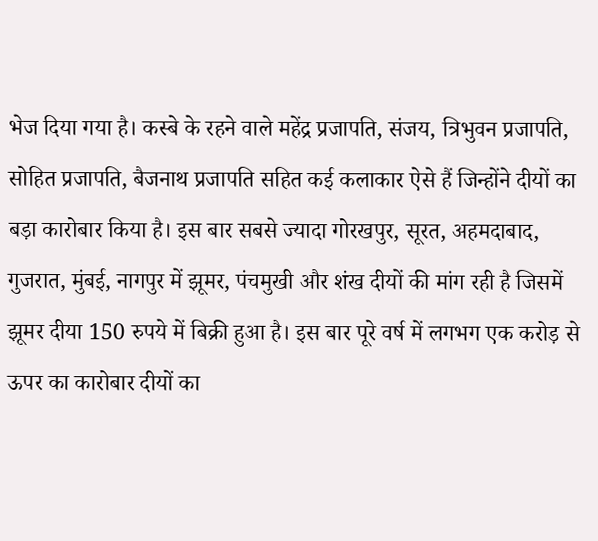भेज दिया गया है। कस्बे के रहने वाले महेंद्र प्रजापति, संजय, त्रिभुवन प्रजापति, सोहित प्रजापति, बैजनाथ प्रजापति सहित कई कलाकार ऐसे हैं जिन्होंने दीयों का बड़ा कारोबार किया है। इस बार सबसे ज्यादा गोरखपुर, सूरत, अहमदाबाद, गुजरात, मुंबई, नागपुर में झूमर, पंचमुखी और शंख दीयों की मांग रही है जिसमें झूमर दीया 150 रुपये में बिक्री हुआ है। इस बार पूरे वर्ष में लगभग एक करोड़ से ऊपर का कारोबार दीयों का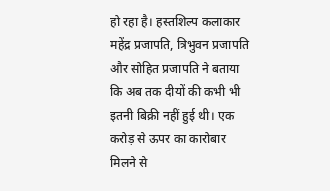हो रहा है। हस्तशिल्प कलाकार महेंद्र प्रजापति, त्रिभुवन प्रजापति और सोहित प्रजापति ने बताया कि अब तक दीयों की कभी भी इतनी बिक्री नहीं हुई थी। एक करोड़ से ऊपर का कारोबार मिलने से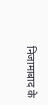निजामाबाद के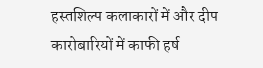हस्तशिल्प कलाकारों में और दीप कारोबारियों में काफी हर्ष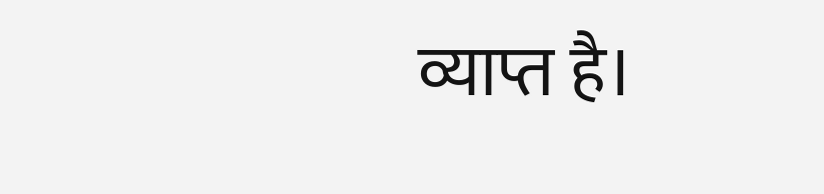व्याप्त है।